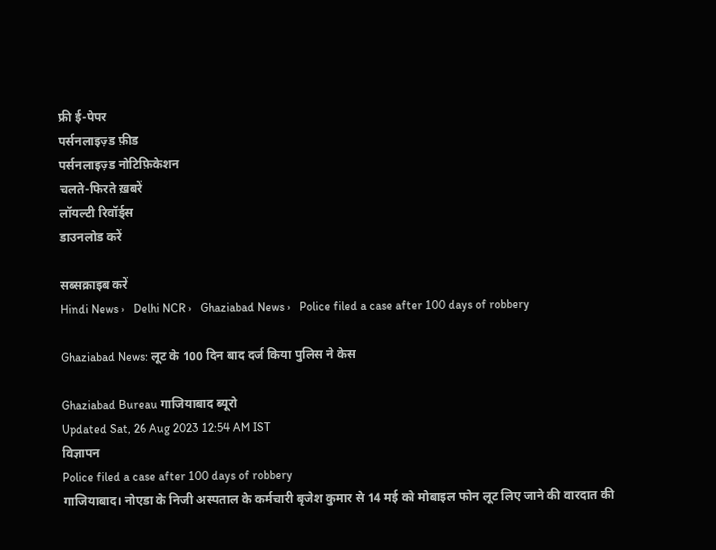फ्री ई-पेपर
पर्सनलाइज़्ड फ़ीड
पर्सनलाइज़्ड नोटिफ़िकेशन
चलते-फिरते ख़बरें
लॉयल्टी रिवॉर्ड्स
डाउनलोड करें

सब्सक्राइब करें
Hindi News ›   Delhi NCR ›   Ghaziabad News ›   Police filed a case after 100 days of robbery

Ghaziabad News: लूट के 100 दिन बाद दर्ज किया पुलिस ने केस

Ghaziabad Bureau गाजियाबाद ब्यूरो
Updated Sat, 26 Aug 2023 12:54 AM IST
विज्ञापन
Police filed a case after 100 days of robbery
गाजियाबाद। नोएडा के निजी अस्पताल के कर्मचारी बृजेश कुमार से 14 मई को मोबाइल फोन लूट लिए जाने की वारदात की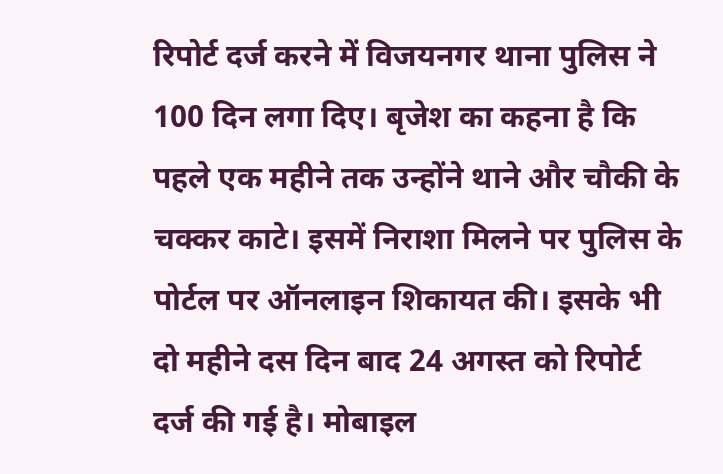रिपोर्ट दर्ज करने में विजयनगर थाना पुलिस ने 100 दिन लगा दिए। बृजेश का कहना है कि पहले एक महीने तक उन्होंने थाने और चौकी के चक्कर काटे। इसमें निराशा मिलने पर पुलिस के पोर्टल पर ऑनलाइन शिकायत की। इसके भी दो महीने दस दिन बाद 24 अगस्त को रिपोर्ट दर्ज की गई है। मोबाइल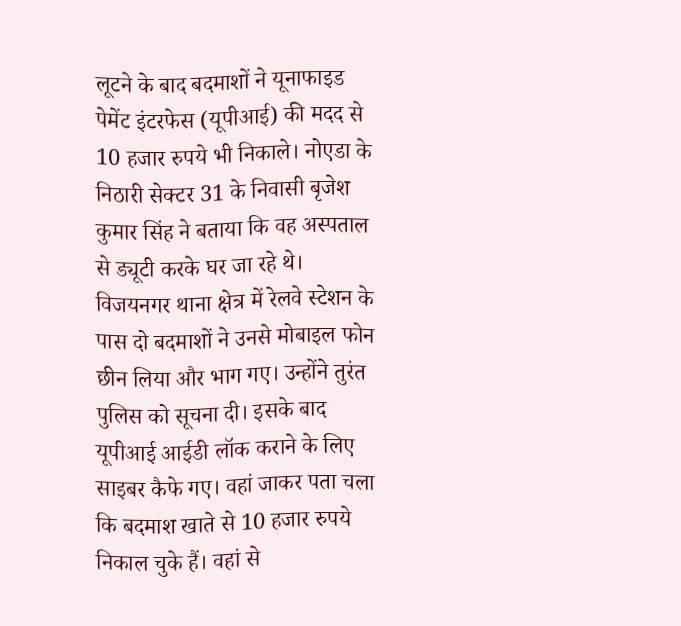लूटने के बाद बदमाशों ने यूनाफाइड पेमेंट इंटरफेस (यूपीआई) की मदद से 10 हजार रुपये भी निकाले। नोएडा के निठारी सेक्टर 31 के निवासी बृजेश कुमार सिंह ने बताया कि वह अस्पताल से ड्यूटी करके घर जा रहे थे। विजयनगर थाना क्षेत्र में रेलवे स्टेशन के पास दो बदमाशों ने उनसे मोबाइल फोन छीन लिया और भाग गए। उन्होंने तुरंत पुलिस को सूचना दी। इसके बाद यूपीआई आईडी लॉक कराने के लिए साइबर कैफे गए। वहां जाकर पता चला कि बदमाश खाते से 10 हजार रुपये निकाल चुके हैं। वहां से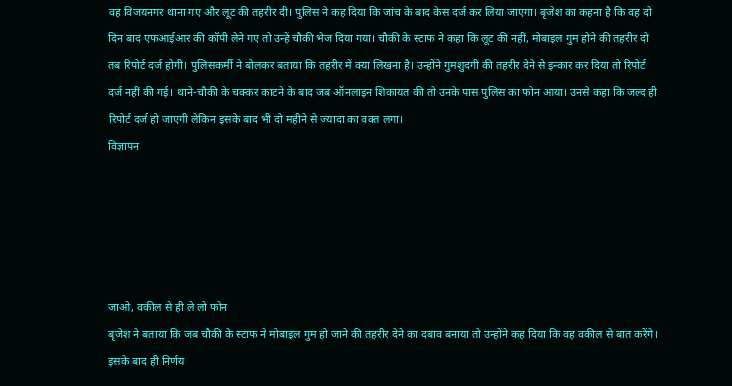वह विजयनगर थाना गए और लूट की तहरीर दी। पुलिस ने कह दिया कि जांच के बाद केस दर्ज कर लिया जाएगा। बृजेश का कहना है कि वह दो दिन बाद एफआईआर की कॉपी लेने गए तो उन्हें चौकी भेज दिया गया। चौकी के स्टाफ ने कहा कि लूट की नहीं, मोबाइल गुम होने की तहरीर दो तब रिपोर्ट दर्ज होगी। पुलिसकर्मी ने बोलकर बताया कि तहरीर में क्या लिखना है। उन्होंने गुमशुदगी की तहरीर देने से इन्कार कर दिया तो रिपोर्ट दर्ज नहीं की गई। थाने-चौकी के चक्कर काटने के बाद जब ऑनलाइन शिकायत की तो उनके पास पुलिस का फोन आया। उनसे कहा कि जल्द ही रिपोर्ट दर्ज हो जाएगी लेकिन इसके बाद भी दो महीने से ज्यादा का वक्त लगा।
विज्ञापन





जाओ, वकील से ही ले लो फोन
बृजेश ने बताया कि जब चौकी के स्टाफ ने मोबाइल गुम हो जाने की तहरीर देने का दबाव बनाया तो उन्होंने कह दिया कि वह वकील से बात करेंगे। इसके बाद ही निर्णय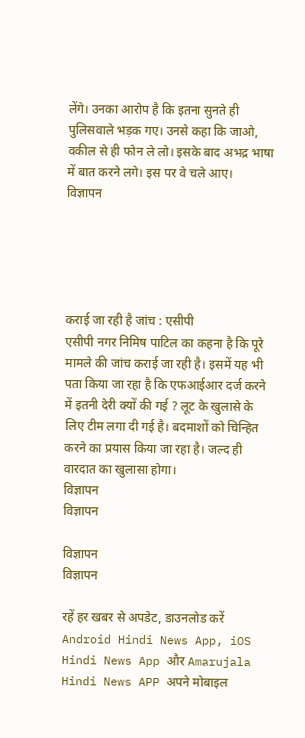लेंगे। उनका आरोप है कि इतना सुनते ही पुलिसवाले भड़क गए। उनसे कहा कि जाओ, वकील से ही फोन ले लो। इसके बाद अभद्र भाषा में बात करने लगे। इस पर वे चले आए।
विज्ञापन





कराई जा रही है जांच : एसीपी
एसीपी नगर निमिष पाटिल का कहना है कि पूरे मामले की जांच कराई जा रही है। इसमें यह भी पता किया जा रहा है कि एफआईआर दर्ज करने में इतनी देरी क्यों की गई ? लूट के खुलासे के लिए टीम लगा दी गई है। बदमाशों को चिन्हित करने का प्रयास किया जा रहा है। जल्द ही वारदात का खुलासा होगा।
विज्ञापन
विज्ञापन

विज्ञापन
विज्ञापन

रहें हर खबर से अपडेट, डाउनलोड करें Android Hindi News App, iOS Hindi News App और Amarujala Hindi News APP अपने मोबाइल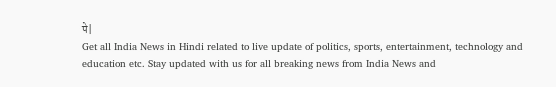पे|
Get all India News in Hindi related to live update of politics, sports, entertainment, technology and education etc. Stay updated with us for all breaking news from India News and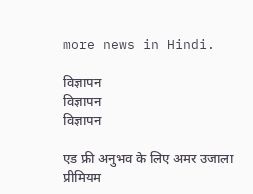more news in Hindi.

विज्ञापन
विज्ञापन
विज्ञापन

एड फ्री अनुभव के लिए अमर उजाला प्रीमियम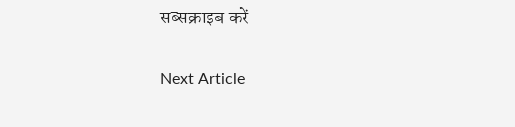सब्सक्राइब करें

Next Article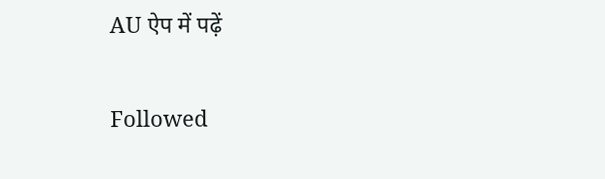AU ऐप में पढ़ें

Followed